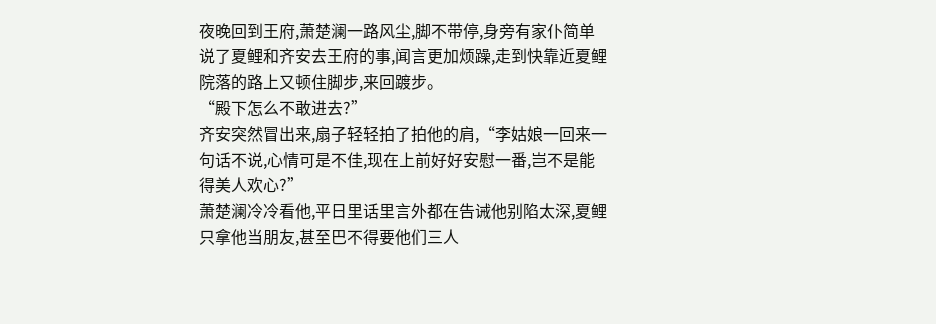夜晚回到王府,萧楚澜一路风尘,脚不带停,身旁有家仆简单说了夏鲤和齐安去王府的事,闻言更加烦躁,走到快靠近夏鲤院落的路上又顿住脚步,来回踱步。
“殿下怎么不敢进去?”
齐安突然冒出来,扇子轻轻拍了拍他的肩,“李姑娘一回来一句话不说,心情可是不佳,现在上前好好安慰一番,岂不是能得美人欢心?”
萧楚澜冷冷看他,平日里话里言外都在告诫他别陷太深,夏鲤只拿他当朋友,甚至巴不得要他们三人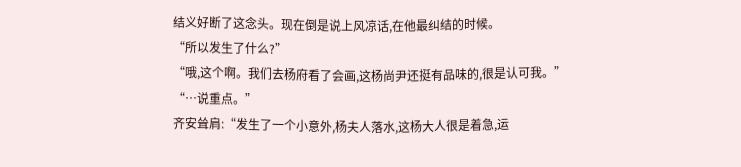结义好断了这念头。现在倒是说上风凉话,在他最纠结的时候。
“所以发生了什么?”
“哦,这个啊。我们去杨府看了会画,这杨尚尹还挺有品味的,很是认可我。”
“…说重点。”
齐安耸肩:“发生了一个小意外,杨夫人落水,这杨大人很是着急,运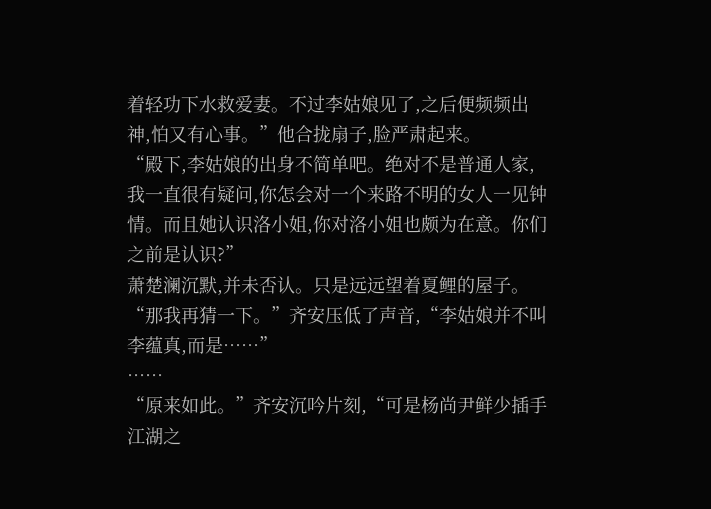着轻功下水救爱妻。不过李姑娘见了,之后便频频出神,怕又有心事。”他合拢扇子,脸严肃起来。
“殿下,李姑娘的出身不简单吧。绝对不是普通人家,我一直很有疑问,你怎会对一个来路不明的女人一见钟情。而且她认识洛小姐,你对洛小姐也颇为在意。你们之前是认识?”
萧楚澜沉默,并未否认。只是远远望着夏鲤的屋子。
“那我再猜一下。”齐安压低了声音,“李姑娘并不叫李蕴真,而是……”
……
“原来如此。”齐安沉吟片刻,“可是杨尚尹鲜少插手江湖之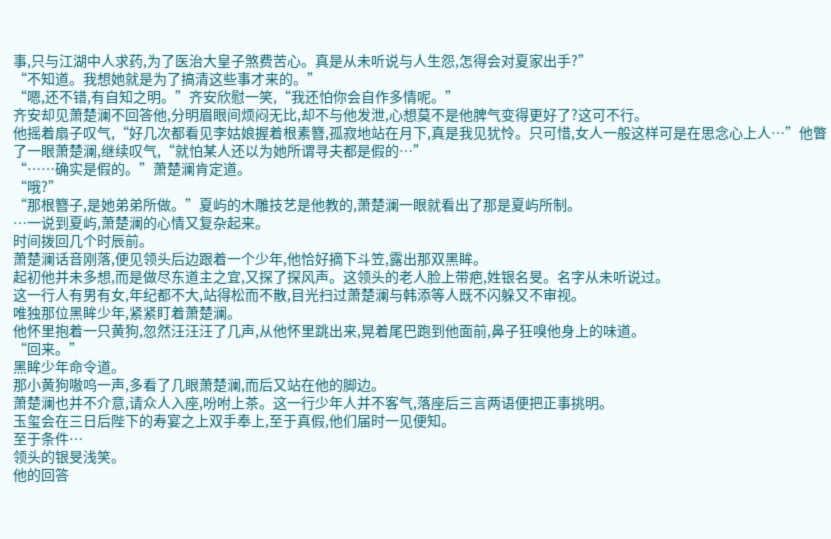事,只与江湖中人求药,为了医治大皇子煞费苦心。真是从未听说与人生怨,怎得会对夏家出手?”
“不知道。我想她就是为了搞清这些事才来的。”
“嗯,还不错,有自知之明。”齐安欣慰一笑,“我还怕你会自作多情呢。”
齐安却见萧楚澜不回答他,分明眉眼间烦闷无比,却不与他发泄,心想莫不是他脾气变得更好了?这可不行。
他摇着扇子叹气,“好几次都看见李姑娘握着根素簪,孤寂地站在月下,真是我见犹怜。只可惜,女人一般这样可是在思念心上人…”他瞥了一眼萧楚澜,继续叹气,“就怕某人还以为她所谓寻夫都是假的…”
“……确实是假的。”萧楚澜肯定道。
“哦?”
“那根簪子,是她弟弟所做。”夏屿的木雕技艺是他教的,萧楚澜一眼就看出了那是夏屿所制。
…一说到夏屿,萧楚澜的心情又复杂起来。
时间拨回几个时辰前。
萧楚澜话音刚落,便见领头后边跟着一个少年,他恰好摘下斗笠,露出那双黑眸。
起初他并未多想,而是做尽东道主之宜,又探了探风声。这领头的老人脸上带疤,姓银名旻。名字从未听说过。
这一行人有男有女,年纪都不大,站得松而不散,目光扫过萧楚澜与韩添等人既不闪躲又不审视。
唯独那位黑眸少年,紧紧盯着萧楚澜。
他怀里抱着一只黄狗,忽然汪汪汪了几声,从他怀里跳出来,晃着尾巴跑到他面前,鼻子狂嗅他身上的味道。
“回来。”
黑眸少年命令道。
那小黄狗嗷呜一声,多看了几眼萧楚澜,而后又站在他的脚边。
萧楚澜也并不介意,请众人入座,吩咐上茶。这一行少年人并不客气,落座后三言两语便把正事挑明。
玉玺会在三日后陛下的寿宴之上双手奉上,至于真假,他们届时一见便知。
至于条件…
领头的银旻浅笑。
他的回答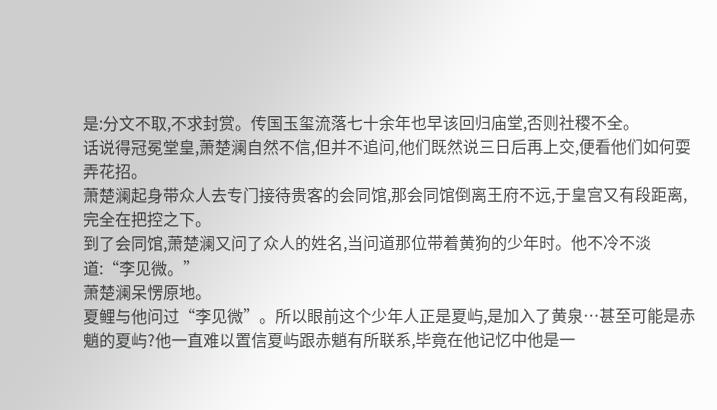是:分文不取,不求封赏。传国玉玺流落七十余年也早该回归庙堂,否则社稷不全。
话说得冠冕堂皇,萧楚澜自然不信,但并不追问,他们既然说三日后再上交,便看他们如何耍弄花招。
萧楚澜起身带众人去专门接待贵客的会同馆,那会同馆倒离王府不远,于皇宫又有段距离,完全在把控之下。
到了会同馆,萧楚澜又问了众人的姓名,当问道那位带着黄狗的少年时。他不冷不淡道:“李见微。”
萧楚澜呆愣原地。
夏鲤与他问过“李见微”。所以眼前这个少年人正是夏屿,是加入了黄泉…甚至可能是赤魈的夏屿?他一直难以置信夏屿跟赤魈有所联系,毕竟在他记忆中他是一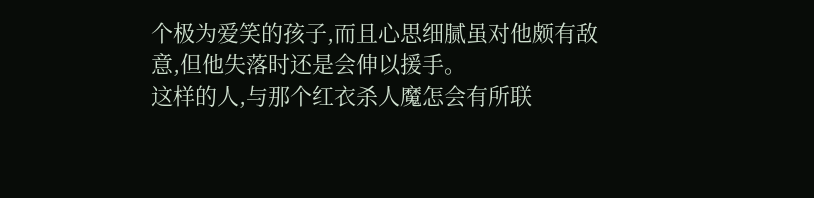个极为爱笑的孩子,而且心思细腻虽对他颇有敌意,但他失落时还是会伸以援手。
这样的人,与那个红衣杀人魔怎会有所联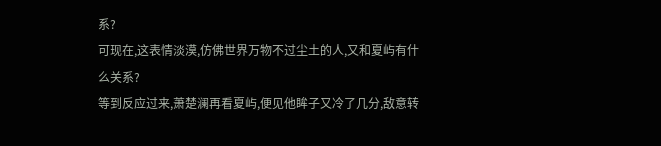系?
可现在,这表情淡漠,仿佛世界万物不过尘土的人,又和夏屿有什么关系?
等到反应过来,萧楚澜再看夏屿,便见他眸子又冷了几分,敌意转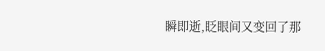瞬即逝,眨眼间又变回了那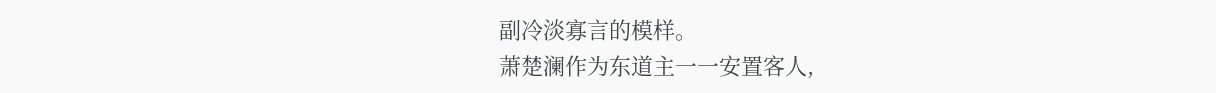副冷淡寡言的模样。
萧楚澜作为东道主一一安置客人,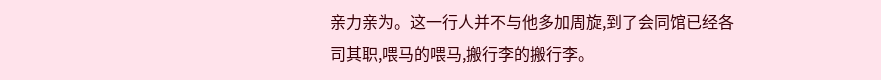亲力亲为。这一行人并不与他多加周旋,到了会同馆已经各司其职,喂马的喂马,搬行李的搬行李。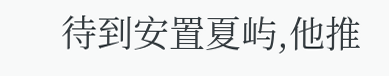待到安置夏屿,他推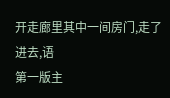开走廊里其中一间房门,走了进去,语
第一版主